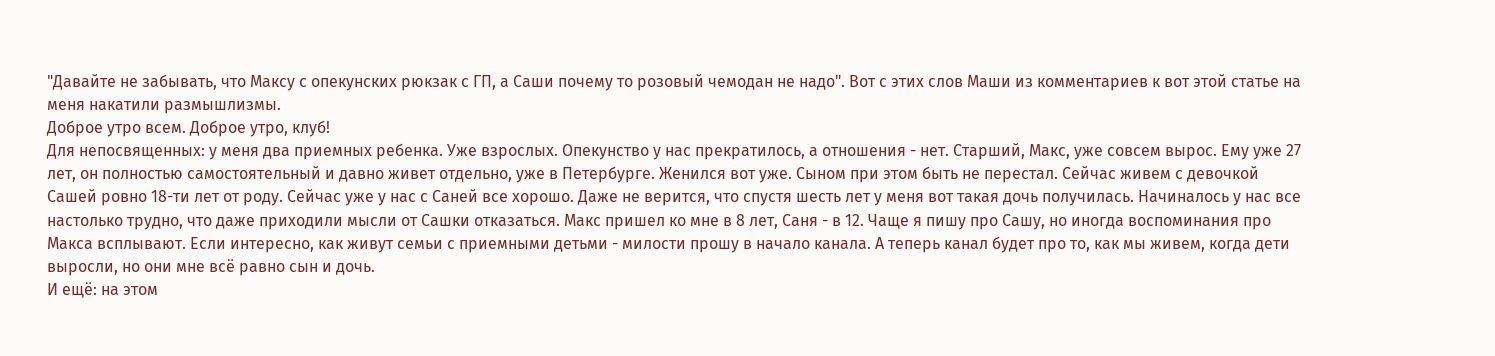"Давайте не забывать, что Максу с опекунских рюкзак с ГП, а Саши почему то розовый чемодан не надо". Вот с этих слов Маши из комментариев к вот этой статье на меня накатили размышлизмы.
Доброе утро всем. Доброе утро, клуб!
Для непосвященных: у меня два приемных ребенка. Уже взрослых. Опекунство у нас прекратилось, а отношения - нет. Старший, Макс, уже совсем вырос. Ему уже 27 лет, он полностью самостоятельный и давно живет отдельно, уже в Петербурге. Женился вот уже. Сыном при этом быть не перестал. Сейчас живем с девочкой Сашей ровно 18-ти лет от роду. Сейчас уже у нас с Саней все хорошо. Даже не верится, что спустя шесть лет у меня вот такая дочь получилась. Начиналось у нас все настолько трудно, что даже приходили мысли от Сашки отказаться. Макс пришел ко мне в 8 лет, Саня - в 12. Чаще я пишу про Сашу, но иногда воспоминания про Макса всплывают. Если интересно, как живут семьи с приемными детьми - милости прошу в начало канала. А теперь канал будет про то, как мы живем, когда дети выросли, но они мне всё равно сын и дочь.
И ещё: на этом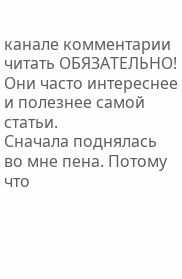канале комментарии читать ОБЯЗАТЕЛЬНО! Они часто интереснее и полезнее самой статьи.
Сначала поднялась во мне пена. Потому что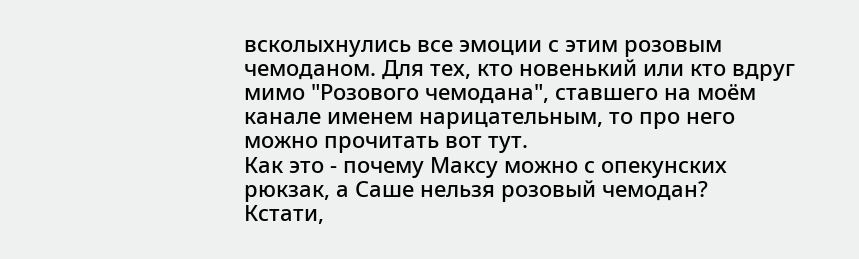всколыхнулись все эмоции с этим розовым чемоданом. Для тех, кто новенький или кто вдруг мимо "Розового чемодана", ставшего на моём канале именем нарицательным, то про него можно прочитать вот тут.
Как это - почему Максу можно с опекунских рюкзак, а Саше нельзя розовый чемодан?
Кстати,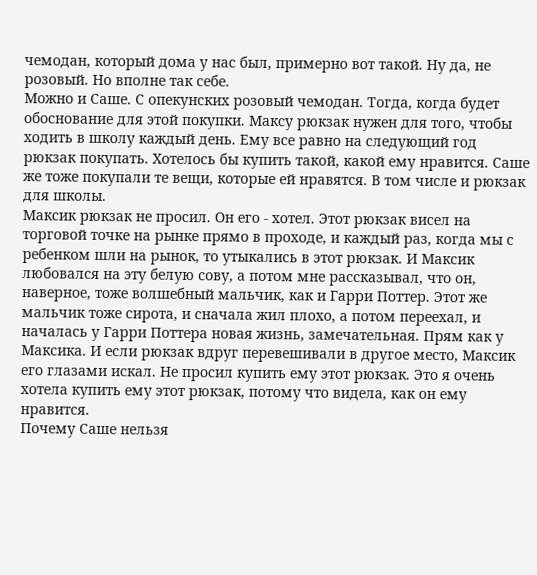чемодан, который дома у нас был, примерно вот такой. Ну да, не розовый. Но вполне так себе.
Можно и Саше. С опекунских розовый чемодан. Тогда, когда будет обоснование для этой покупки. Максу рюкзак нужен для того, чтобы ходить в школу каждый день. Ему все равно на следующий год рюкзак покупать. Хотелось бы купить такой, какой ему нравится. Саше же тоже покупали те вещи, которые ей нравятся. В том числе и рюкзак для школы.
Максик рюкзак не просил. Он его - хотел. Этот рюкзак висел на торговой точке на рынке прямо в проходе, и каждый раз, когда мы с ребенком шли на рынок, то утыкались в этот рюкзак. И Максик любовался на эту белую сову, а потом мне рассказывал, что он, наверное, тоже волшебный мальчик, как и Гарри Поттер. Этот же мальчик тоже сирота, и сначала жил плохо, а потом переехал, и началась у Гарри Поттера новая жизнь, замечательная. Прям как у Максика. И если рюкзак вдруг перевешивали в другое место, Максик его глазами искал. Не просил купить ему этот рюкзак. Это я очень хотела купить ему этот рюкзак, потому что видела, как он ему нравится.
Почему Саше нельзя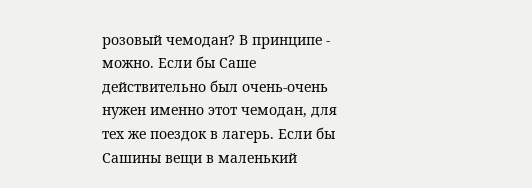розовый чемодан? В принципе - можно. Если бы Саше действительно был очень-очень нужен именно этот чемодан, для тех же поездок в лагерь. Если бы Сашины вещи в маленький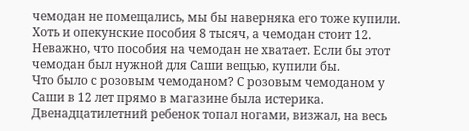чемодан не помещались, мы бы наверняка его тоже купили. Хоть и опекунские пособия 8 тысяч, а чемодан стоит 12. Неважно, что пособия на чемодан не хватает. Если бы этот чемодан был нужной для Саши вещью, купили бы.
Что было с розовым чемоданом? С розовым чемоданом у Саши в 12 лет прямо в магазине была истерика. Двенадцатилетний ребенок топал ногами, визжал, на весь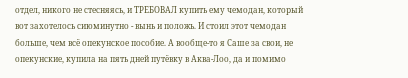отдел, никого не стесняясь, и ТРЕБОВАЛ купить ему чемодан, который вот захотелось сиюминутно - вынь и положь. И стоил этот чемодан больше, чем всё опекунское пособие. А вообще-то я Саше за свои, не опекунские, купила на пять дней путёвку в Аква-Лоо, да и помимо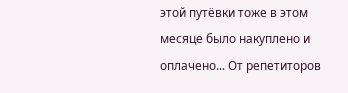этой путёвки тоже в этом месяце было накуплено и оплачено... От репетиторов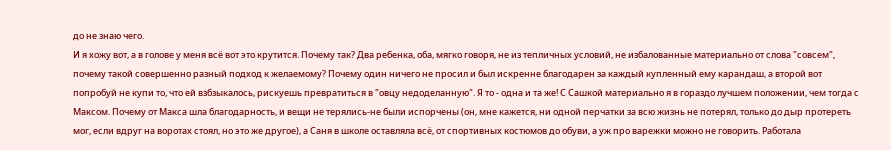до не знаю чего.
И я хожу вот, а в голове у меня всё вот это крутится. Почему так? Два ребенка, оба, мягко говоря, не из тепличных условий, не избалованные материально от слова "совсем", почему такой совершенно разный подход к желаемому? Почему один ничего не просил и был искренне благодарен за каждый купленный ему карандаш, а второй вот попробуй не купи то, что ей взбзыкалось, рискуешь превратиться в "овцу недоделанную". Я то - одна и та же! С Сашкой материально я в гораздо лучшем положении, чем тогда с Максом. Почему от Макса шла благодарность, и вещи не терялись-не были испорчены (он, мне кажется, ни одной перчатки за всю жизнь не потерял, только до дыр протереть мог, если вдруг на воротах стоял, но это же другое), а Саня в школе оставляла всё, от спортивных костюмов до обуви, а уж про варежки можно не говорить. Работала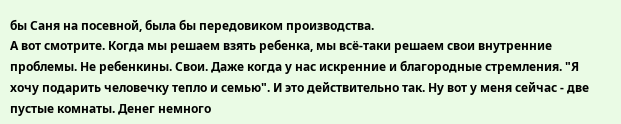бы Саня на посевной, была бы передовиком производства.
А вот смотрите. Когда мы решаем взять ребенка, мы всё-таки решаем свои внутренние проблемы. Не ребенкины. Свои. Даже когда у нас искренние и благородные стремления. "Я хочу подарить человечку тепло и семью". И это действительно так. Ну вот у меня сейчас - две пустые комнаты. Денег немного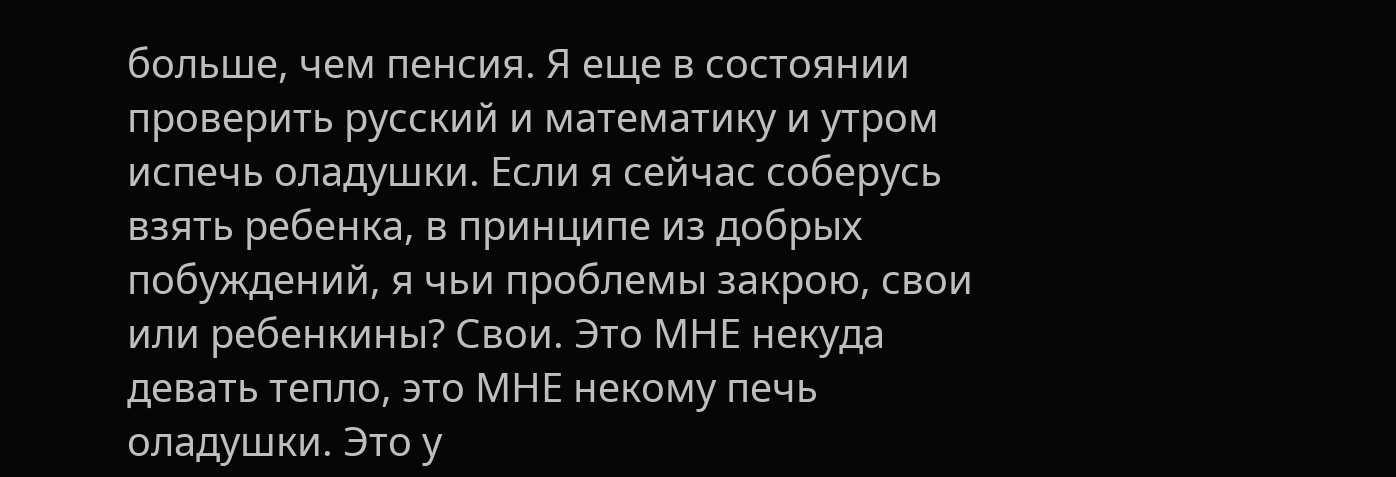больше, чем пенсия. Я еще в состоянии проверить русский и математику и утром испечь оладушки. Если я сейчас соберусь взять ребенка, в принципе из добрых побуждений, я чьи проблемы закрою, свои или ребенкины? Свои. Это МНЕ некуда девать тепло, это МНЕ некому печь оладушки. Это у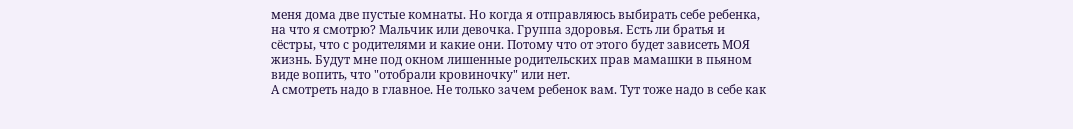меня дома две пустые комнаты. Но когда я отправляюсь выбирать себе ребенка, на что я смотрю? Мальчик или девочка. Группа здоровья. Есть ли братья и сёстры, что с родителями и какие они. Потому что от этого будет зависеть МОЯ жизнь. Будут мне под окном лишенные родительских прав мамашки в пьяном виде вопить, что "отобрали кровиночку" или нет.
А смотреть надо в главное. Не только зачем ребенок вам. Тут тоже надо в себе как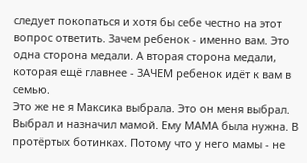следует покопаться и хотя бы себе честно на этот вопрос ответить. Зачем ребенок - именно вам. Это одна сторона медали. А вторая сторона медали, которая ещё главнее - ЗАЧЕМ ребенок идёт к вам в семью.
Это же не я Максика выбрала. Это он меня выбрал. Выбрал и назначил мамой. Ему МАМА была нужна. В протёртых ботинках. Потому что у него мамы - не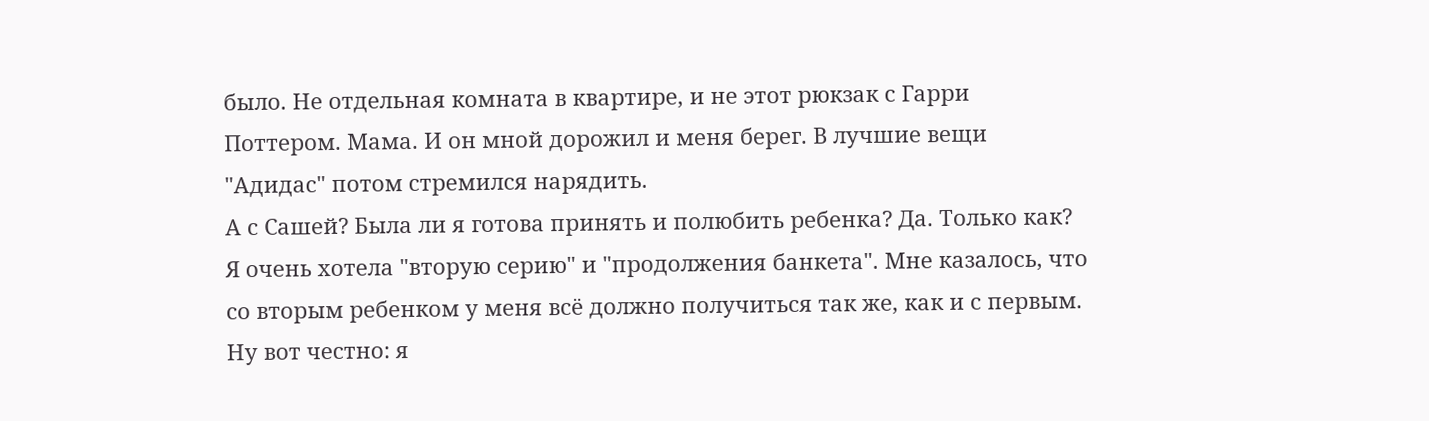было. Не отдельная комната в квартире, и не этот рюкзак с Гарри Поттером. Мама. И он мной дорожил и меня берег. В лучшие вещи "Адидас" потом стремился нарядить.
А с Сашей? Была ли я готова принять и полюбить ребенка? Да. Только как? Я очень хотела "вторую серию" и "продолжения банкета". Мне казалось, что со вторым ребенком у меня всё должно получиться так же, как и с первым. Ну вот честно: я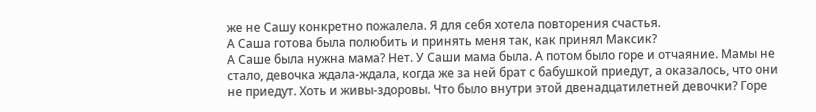же не Сашу конкретно пожалела. Я для себя хотела повторения счастья.
А Саша готова была полюбить и принять меня так, как принял Максик?
А Саше была нужна мама? Нет. У Саши мама была. А потом было горе и отчаяние. Мамы не стало, девочка ждала-ждала, когда же за ней брат с бабушкой приедут, а оказалось, что они не приедут. Хоть и живы-здоровы. Что было внутри этой двенадцатилетней девочки? Горе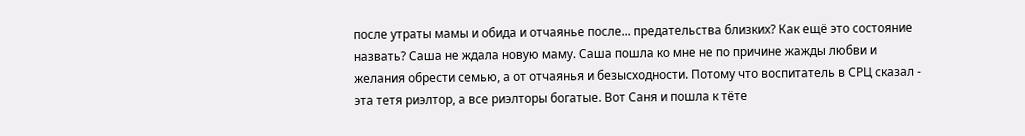после утраты мамы и обида и отчаянье после... предательства близких? Как ещё это состояние назвать? Саша не ждала новую маму. Саша пошла ко мне не по причине жажды любви и желания обрести семью, а от отчаянья и безысходности. Потому что воспитатель в СРЦ сказал - эта тетя риэлтор, а все риэлторы богатые. Вот Саня и пошла к тёте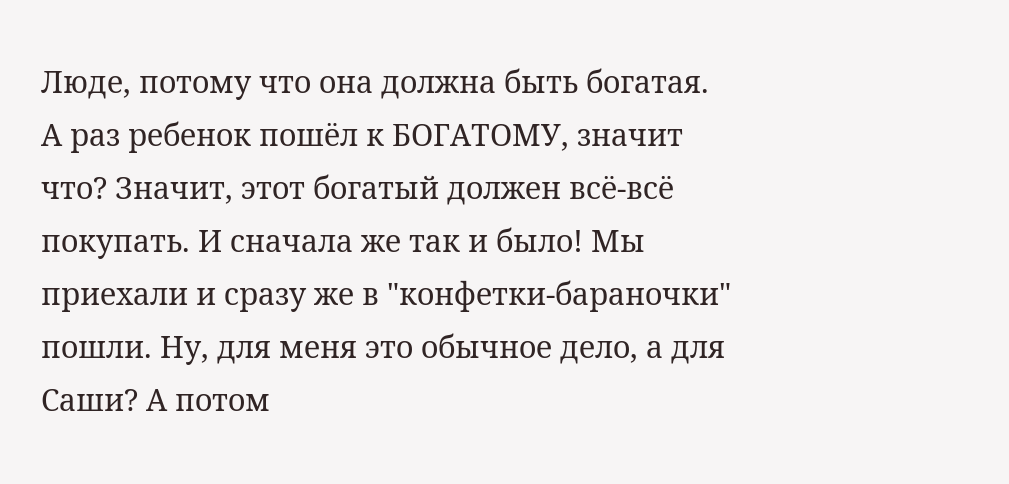Люде, потому что она должна быть богатая.
А раз ребенок пошёл к БОГАТОМУ, значит что? Значит, этот богатый должен всё-всё покупать. И сначала же так и было! Мы приехали и сразу же в "конфетки-бараночки" пошли. Ну, для меня это обычное дело, а для Саши? А потом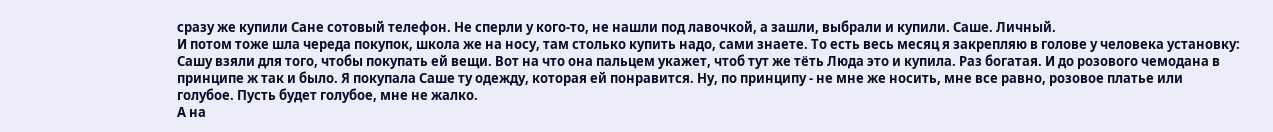сразу же купили Сане сотовый телефон. Не сперли у кого-то, не нашли под лавочкой, а зашли, выбрали и купили. Саше. Личный.
И потом тоже шла череда покупок, школа же на носу, там столько купить надо, сами знаете. То есть весь месяц я закрепляю в голове у человека установку: Сашу взяли для того, чтобы покупать ей вещи. Вот на что она пальцем укажет, чтоб тут же тёть Люда это и купила. Раз богатая. И до розового чемодана в принципе ж так и было. Я покупала Саше ту одежду, которая ей понравится. Ну, по принципу - не мне же носить, мне все равно, розовое платье или голубое. Пусть будет голубое, мне не жалко.
А на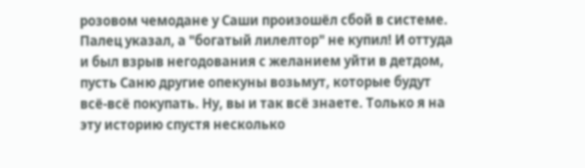розовом чемодане у Саши произошёл сбой в системе. Палец указал, а "богатый лилелтор" не купил! И оттуда и был взрыв негодования с желанием уйти в детдом, пусть Саню другие опекуны возьмут, которые будут всё-всё покупать. Ну, вы и так всё знаете. Только я на эту историю спустя несколько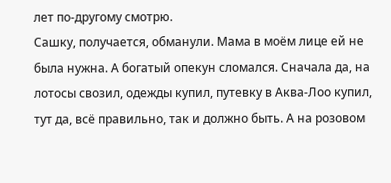лет по-другому смотрю.
Сашку, получается, обманули. Мама в моём лице ей не была нужна. А богатый опекун сломался. Сначала да, на лотосы свозил, одежды купил, путевку в Аква-Лоо купил, тут да, всё правильно, так и должно быть. А на розовом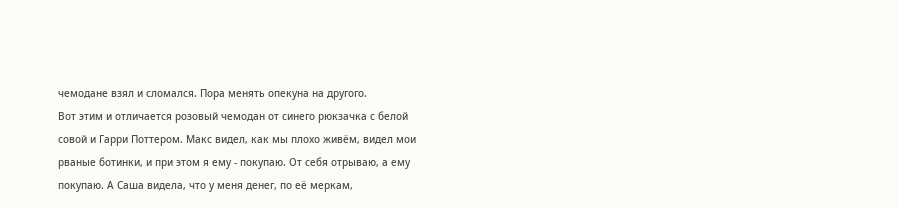чемодане взял и сломался. Пора менять опекуна на другого.
Вот этим и отличается розовый чемодан от синего рюкзачка с белой совой и Гарри Поттером. Макс видел, как мы плохо живём, видел мои рваные ботинки, и при этом я ему - покупаю. От себя отрываю, а ему покупаю. А Саша видела, что у меня денег, по её меркам,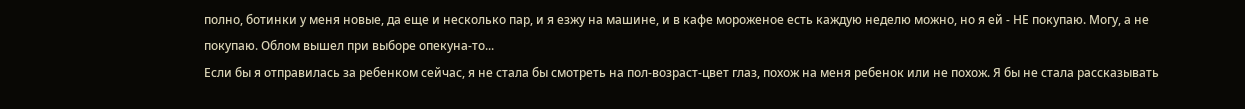полно, ботинки у меня новые, да еще и несколько пар, и я езжу на машине, и в кафе мороженое есть каждую неделю можно, но я ей - НЕ покупаю. Могу, а не покупаю. Облом вышел при выборе опекуна-то...
Если бы я отправилась за ребенком сейчас, я не стала бы смотреть на пол-возраст-цвет глаз, похож на меня ребенок или не похож. Я бы не стала рассказывать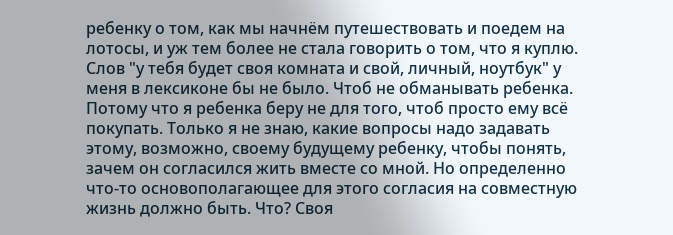ребенку о том, как мы начнём путешествовать и поедем на лотосы, и уж тем более не стала говорить о том, что я куплю. Слов "у тебя будет своя комната и свой, личный, ноутбук" у меня в лексиконе бы не было. Чтоб не обманывать ребенка.
Потому что я ребенка беру не для того, чтоб просто ему всё покупать. Только я не знаю, какие вопросы надо задавать этому, возможно, своему будущему ребенку, чтобы понять, зачем он согласился жить вместе со мной. Но определенно что-то основополагающее для этого согласия на совместную жизнь должно быть. Что? Своя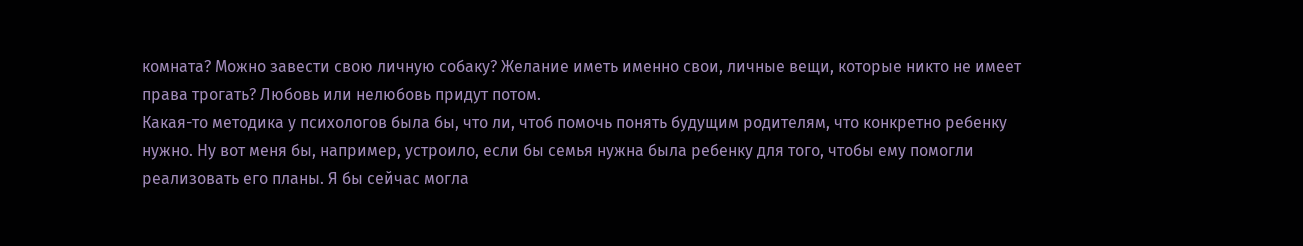комната? Можно завести свою личную собаку? Желание иметь именно свои, личные вещи, которые никто не имеет права трогать? Любовь или нелюбовь придут потом.
Какая-то методика у психологов была бы, что ли, чтоб помочь понять будущим родителям, что конкретно ребенку нужно. Ну вот меня бы, например, устроило, если бы семья нужна была ребенку для того, чтобы ему помогли реализовать его планы. Я бы сейчас могла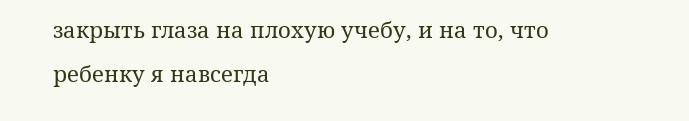закрыть глаза на плохую учебу, и на то, что ребенку я навсегда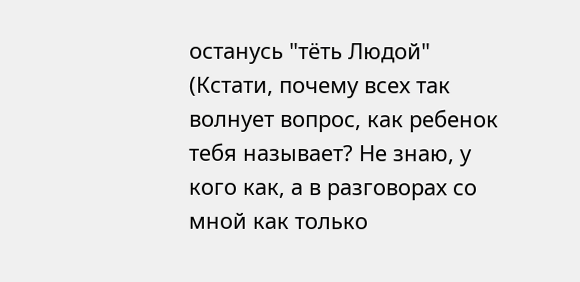останусь "тёть Людой" (Кстати, почему всех так волнует вопрос, как ребенок тебя называет? Не знаю, у кого как, а в разговорах со мной как только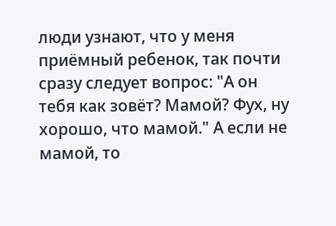люди узнают, что у меня приёмный ребенок, так почти сразу следует вопрос: "А он тебя как зовёт? Мамой? Фух, ну хорошо, что мамой." А если не мамой, то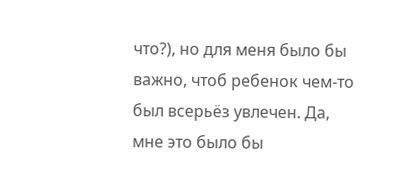что?), но для меня было бы важно, чтоб ребенок чем-то был всерьёз увлечен. Да, мне это было бы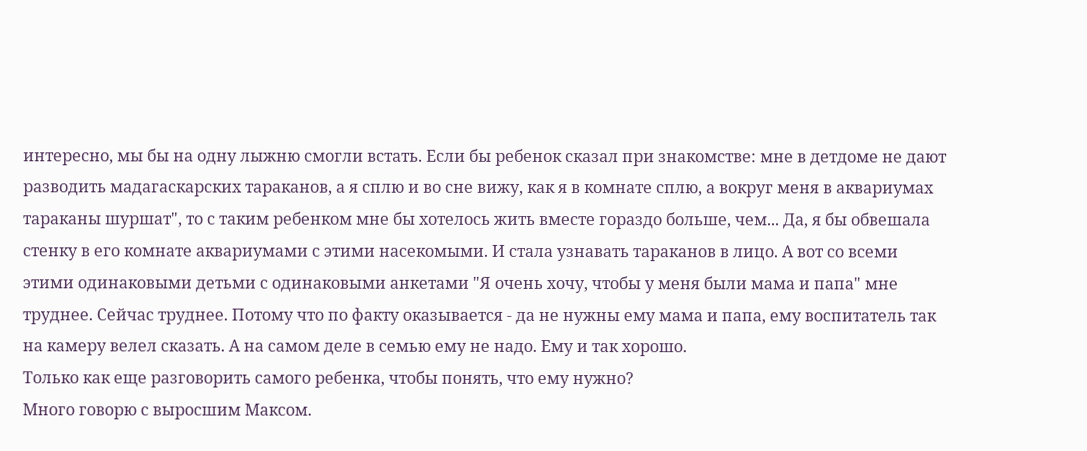интересно, мы бы на одну лыжню смогли встать. Если бы ребенок сказал при знакомстве: мне в детдоме не дают разводить мадагаскарских тараканов, а я сплю и во сне вижу, как я в комнате сплю, а вокруг меня в аквариумах тараканы шуршат", то с таким ребенком мне бы хотелось жить вместе гораздо больше, чем... Да, я бы обвешала стенку в его комнате аквариумами с этими насекомыми. И стала узнавать тараканов в лицо. А вот со всеми этими одинаковыми детьми с одинаковыми анкетами "Я очень хочу, чтобы у меня были мама и папа" мне труднее. Сейчас труднее. Потому что по факту оказывается - да не нужны ему мама и папа, ему воспитатель так на камеру велел сказать. А на самом деле в семью ему не надо. Ему и так хорошо.
Только как еще разговорить самого ребенка, чтобы понять, что ему нужно?
Много говорю с выросшим Максом.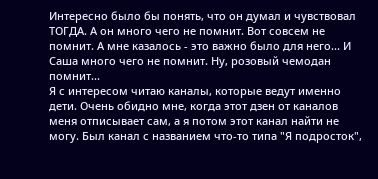Интересно было бы понять, что он думал и чувствовал ТОГДА. А он много чего не помнит. Вот совсем не помнит. А мне казалось - это важно было для него... И Саша много чего не помнит. Ну, розовый чемодан помнит...
Я с интересом читаю каналы, которые ведут именно дети. Очень обидно мне, когда этот дзен от каналов меня отписывает сам, а я потом этот канал найти не могу. Был канал с названием что-то типа "Я подросток",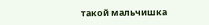такой мальчишка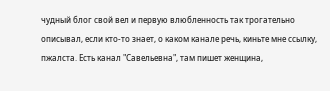чудный блог свой вел и первую влюбленность так трогательно описывал, если кто-то знает, о каком канале речь, киньте мне ссылку, пжалста. Есть канал "Савельевна", там пишет женщина,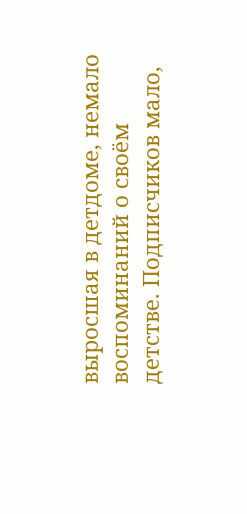выросшая в детдоме, немало воспоминаний о своём детстве. Подписчиков мало,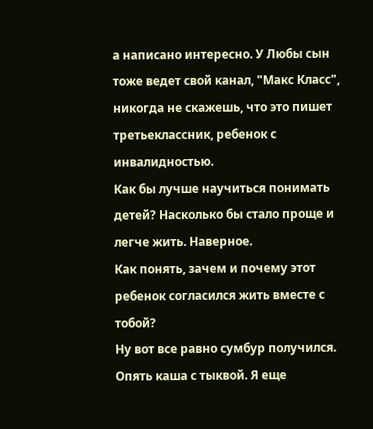а написано интересно. У Любы сын тоже ведет свой канал, "Макс Класс", никогда не скажешь, что это пишет третьеклассник, ребенок с инвалидностью.
Как бы лучше научиться понимать детей? Насколько бы стало проще и легче жить. Наверное.
Как понять, зачем и почему этот ребенок согласился жить вместе с тобой?
Ну вот все равно сумбур получился. Опять каша с тыквой. Я еще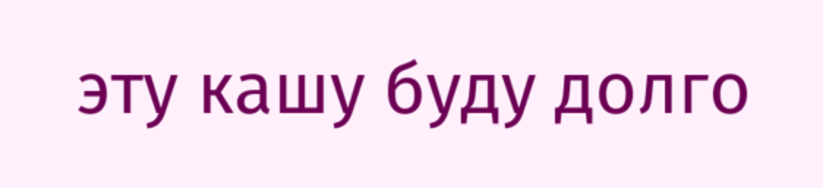эту кашу буду долго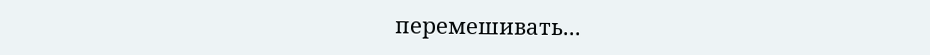перемешивать...